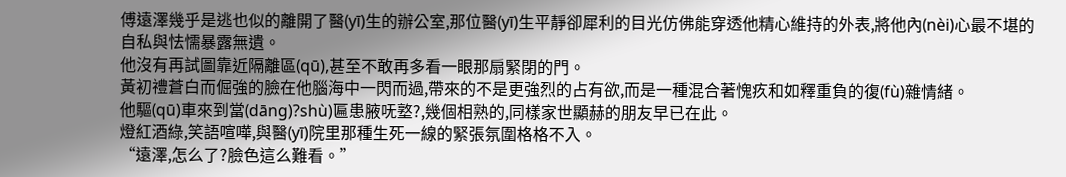傅遠澤幾乎是逃也似的離開了醫(yī)生的辦公室,那位醫(yī)生平靜卻犀利的目光仿佛能穿透他精心維持的外表,將他內(nèi)心最不堪的自私與怯懦暴露無遺。
他沒有再試圖靠近隔離區(qū),甚至不敢再多看一眼那扇緊閉的門。
黃初禮蒼白而倔強的臉在他腦海中一閃而過,帶來的不是更強烈的占有欲,而是一種混合著愧疚和如釋重負的復(fù)雜情緒。
他驅(qū)車來到當(dāng)?shù)匾患腋呒墪?,幾個相熟的,同樣家世顯赫的朋友早已在此。
燈紅酒綠,笑語喧嘩,與醫(yī)院里那種生死一線的緊張氛圍格格不入。
“遠澤,怎么了?臉色這么難看。”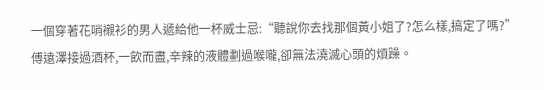一個穿著花哨襯衫的男人遞給他一杯威士忌:“聽說你去找那個黃小姐了?怎么樣,搞定了嗎?”
傅遠澤接過酒杯,一飲而盡,辛辣的液體劃過喉嚨,卻無法澆滅心頭的煩躁。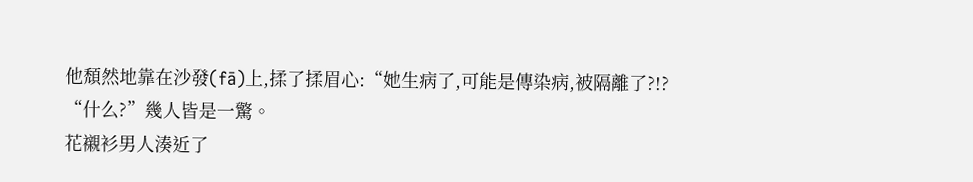他頹然地靠在沙發(fā)上,揉了揉眉心:“她生病了,可能是傳染病,被隔離了?!?
“什么?”幾人皆是一驚。
花襯衫男人湊近了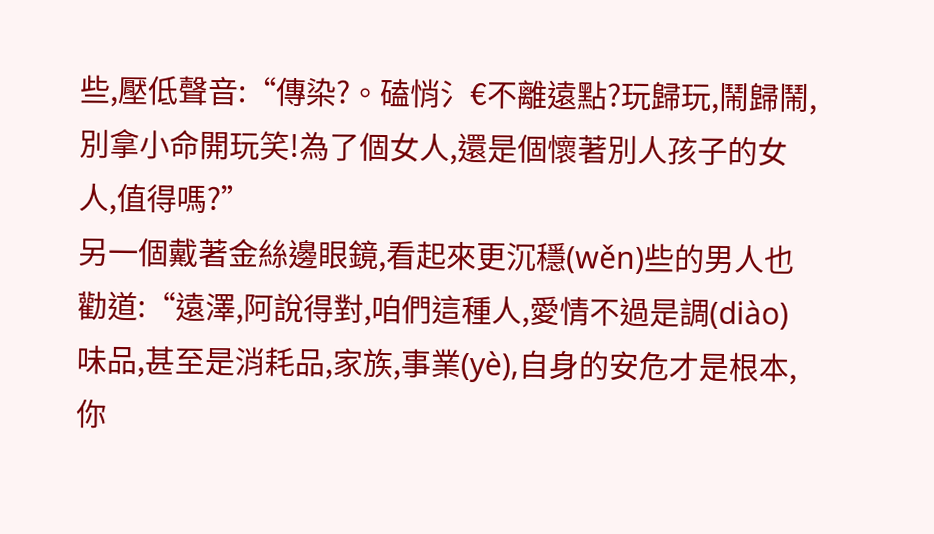些,壓低聲音:“傳染?。磕悄氵€不離遠點?玩歸玩,鬧歸鬧,別拿小命開玩笑!為了個女人,還是個懷著別人孩子的女人,值得嗎?”
另一個戴著金絲邊眼鏡,看起來更沉穩(wěn)些的男人也勸道:“遠澤,阿說得對,咱們這種人,愛情不過是調(diào)味品,甚至是消耗品,家族,事業(yè),自身的安危才是根本,你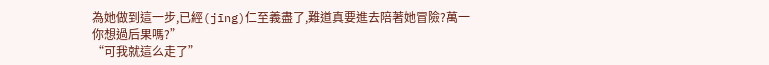為她做到這一步,已經(jīng)仁至義盡了,難道真要進去陪著她冒險?萬一你想過后果嗎?”
“可我就這么走了”